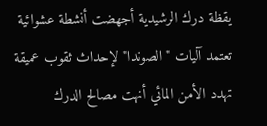يقظة درك الرشيدية أجهضت أنشطة عشوائية تعتمد آليات "الصوندا" لإحداث ثقوب عميقة تهدد الأمن المائي أنهت مصالح الدرك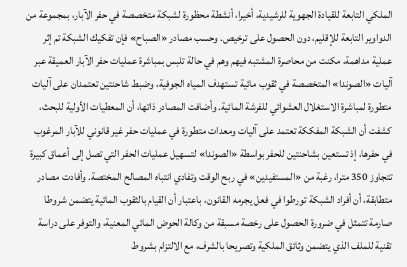الملكي التابعة للقيادة الجهوية للرشيدية، أخيرا، أنشطة محظورة لشبكة متخصصة في حفر الآبار، بمجموعة من الدواوير التابعة للإقليم، دون الحصول على ترخيص. وحسب مصادر «الصباح» فإن تفكيك الشبكة تم إثر عملية مداهمة، مكنت من محاصرة المشتبه فيهم وهم في حالة تلبس بمباشرة عمليات حفر الآبار العميقة عبر آليات «الصوندا» المتخصصة في ثقوب مائية تستهدف المياه الجوفية، وضبط شاحنتين تعتمدان على آليات متطورة لمباشرة الاستغلال العشوائي للفرشة المائية. وأضافت المصادر ذاتها، أن المعطيات الأولية للبحث، كشفت أن الشبكة المفككة تعتمد على آليات ومعدات متطورة في عمليات حفر غير قانوني للآبار المرغوب في حفرها، إذ تستعين بشاحنتين للحفر بواسطة «الصوندا» لتسهيل عمليات الحفر التي تصل إلى أعماق كبيرة تتجاوز 350 مترا، رغبة من «المستفيدين» في ربح الوقت وتفادي انتباه المصالح المختصة. وأفادت مصادر متطابقة، أن أفراد الشبكة تورطوا في فعل يجرمه القانون، باعتبار أن القيام بالثقوب المائية يتضمن شروطا صارمة تتمثل في ضرورة الحصول على رخصة مسبقة من وكالة الحوض المائي المعنية، والتوفر على دراسة تقنية للملف الذي يتضمن وثائق الملكية وتصريحا بالشرف، مع الالتزام بشروط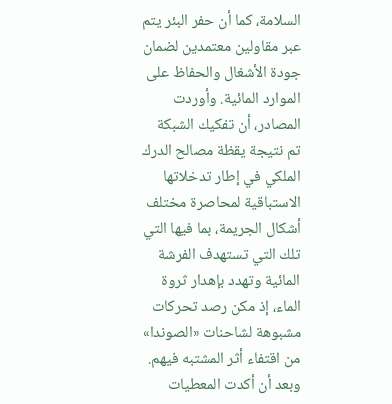السلامة، كما أن حفر البئر يتم عبر مقاولين معتمدين لضمان جودة الأشغال والحفاظ على الموارد المائية. وأوردت المصادر، أن تفكيك الشبكة تم نتيجة يقظة مصالح الدرك الملكي في إطار تدخلاتها الاستباقية لمحاصرة مختلف أشكال الجريمة، بما فيها التي تلك التي تستهدف الفرشة المائية وتهدد بإهدار ثروة الماء، إذ مكن رصد تحركات مشبوهة لشاحنات «الصوندا» من اقتفاء أثر المشتبه فيهم. وبعد أن أكدت المعطيات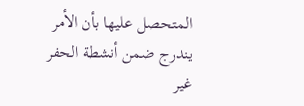المتحصل عليها بأن الأمر يندرج ضمن أنشطة الحفر غير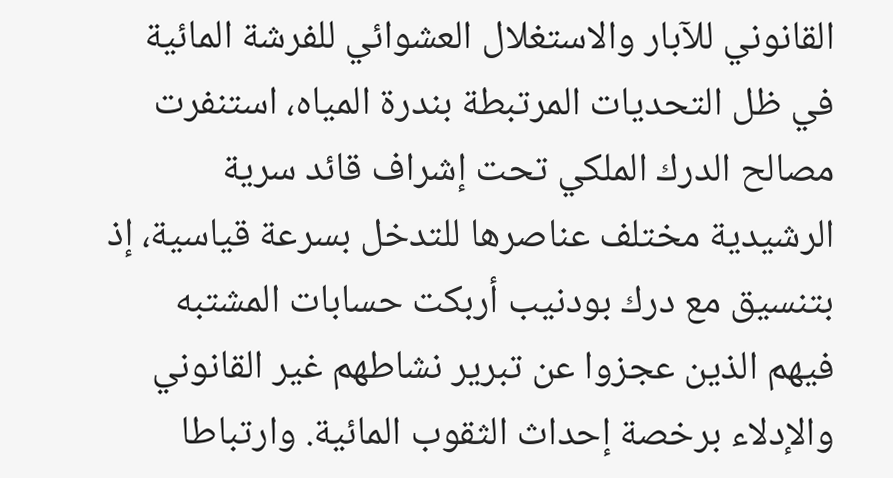القانوني للآبار والاستغلال العشوائي للفرشة المائية في ظل التحديات المرتبطة بندرة المياه، استنفرت مصالح الدرك الملكي تحت إشراف قائد سرية الرشيدية مختلف عناصرها للتدخل بسرعة قياسية، إذ بتنسيق مع درك بودنيب أربكت حسابات المشتبه فيهم الذين عجزوا عن تبرير نشاطهم غير القانوني والإدلاء برخصة إحداث الثقوب المائية. وارتباطا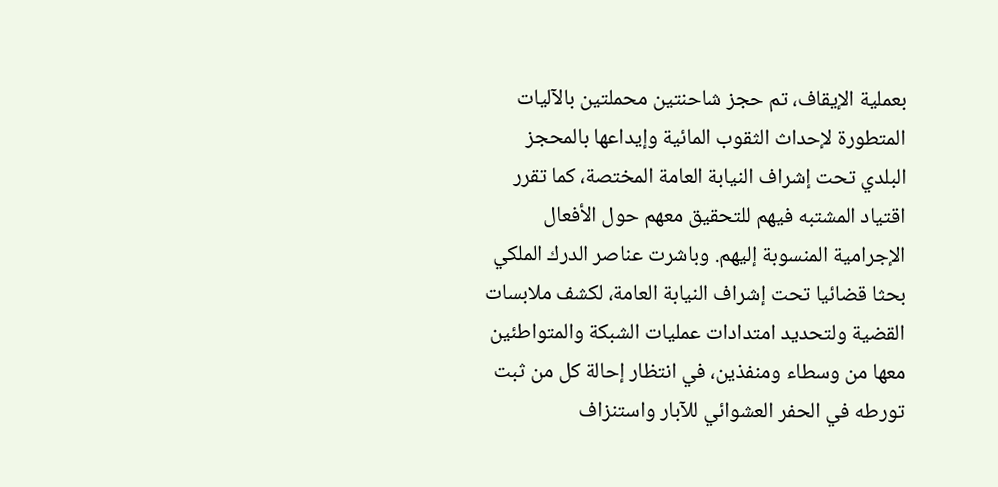بعملية الإيقاف، تم حجز شاحنتين محملتين بالآليات المتطورة لإحداث الثقوب المائية وإيداعها بالمحجز البلدي تحت إشراف النيابة العامة المختصة، كما تقرر اقتياد المشتبه فيهم للتحقيق معهم حول الأفعال الإجرامية المنسوبة إليهم. وباشرت عناصر الدرك الملكي بحثا قضائيا تحت إشراف النيابة العامة، لكشف ملابسات القضية ولتحديد امتدادات عمليات الشبكة والمتواطئين معها من وسطاء ومنفذين، في انتظار إحالة كل من ثبت تورطه في الحفر العشوائي للآبار واستنزاف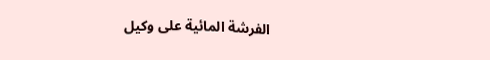الفرشة المائية على وكيل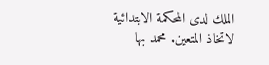الملك لدى المحكمة الابتدائية لاتخاذ المتعين. محمد بها